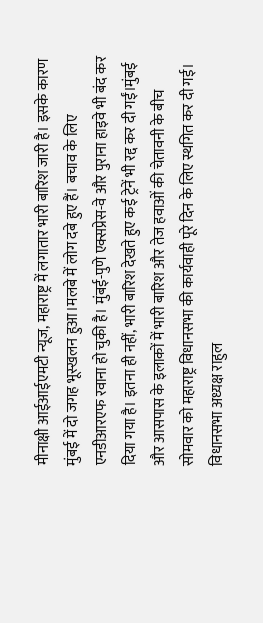मीनाक्षी आईआईएमटी न्यूज, महाराष्ट्र में लगातार भारी बारिश जारी है। इसके कारण मुंबई में दो जगह भूस्खलन हुआ।मलबे में लोग दबे हुए हैं। बचाव के लिए एनडीआरएफ रवाना हो चुकी है। मुंबई-पुणे एक्सप्रेस-वे और पुराना हाइवे भी बंद कर दिया गया है। इतना ही नहीं, भारी बारिश देखते हुए कई ट्रेनें भी रद्द कर दी गईं।मुंबई और आसपास के इलाकों में भारी बारिश और तेज हवाओं की चेतावनी के बीच सोमवार को महाराष्ट्र विधानसभा की कार्यवाही पूरे दिन के लिए स्थगित कर दी गई। विधानसभा अध्यक्ष राहुल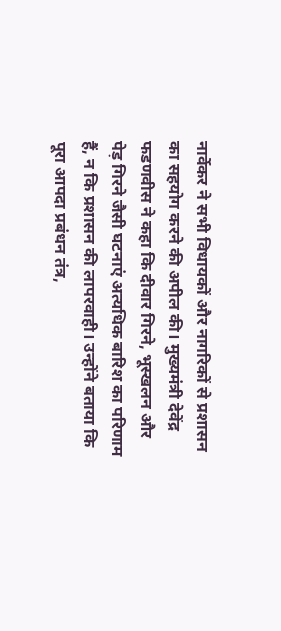नार्वेकर ने सभी विधायकों और नागरिकों से प्रशासन का सहयोग करने की अपील की। मुख्यमंत्री देवेंद्र फडणवीस ने कहा कि दीवार गिरने, भूस्खलन और पेड़ गिरने जैसी घटनाएं अत्यधिक बारिश का परिणाम हैं, न कि प्रशासन की लापरवाही। उन्होंने बताया कि पूरा आपदा प्रबंधन तंत्र,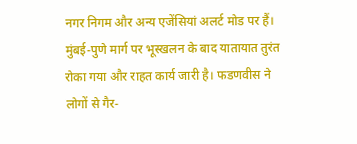नगर निगम और अन्य एजेंसियां अलर्ट मोड पर हैं। मुंबई-पुणे मार्ग पर भूस्खलन के बाद यातायात तुरंत रोका गया और राहत कार्य जारी है। फडणवीस ने लोगों से गैर-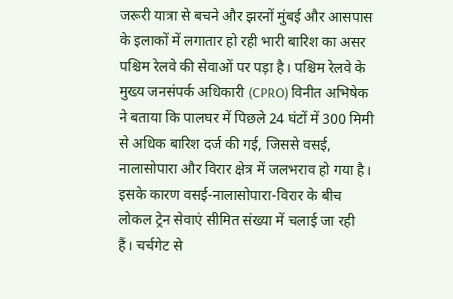जरूरी यात्रा से बचने और झरनों मुंबई और आसपास के इलाकों में लगातार हो रही भारी बारिश का असर पश्चिम रेलवे की सेवाओं पर पड़ा है। पश्चिम रेलवे के मुख्य जनसंपर्क अधिकारी (CPRO) विनीत अभिषेक ने बताया कि पालघर में पिछले 24 घंटों में 300 मिमी से अधिक बारिश दर्ज की गई, जिससे वसई, नालासोपारा और विरार क्षेत्र में जलभराव हो गया है। इसके कारण वसई-नालासोपारा-विरार के बीच लोकल ट्रेन सेवाएं सीमित संख्या में चलाई जा रही हैं। चर्चगेट से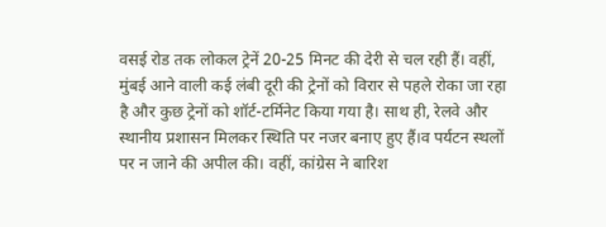वसई रोड तक लोकल ट्रेनें 20-25 मिनट की देरी से चल रही हैं। वहीं, मुंबई आने वाली कई लंबी दूरी की ट्रेनों को विरार से पहले रोका जा रहा है और कुछ ट्रेनों को शॉर्ट-टर्मिनेट किया गया है। साथ ही, रेलवे और स्थानीय प्रशासन मिलकर स्थिति पर नजर बनाए हुए हैं।व पर्यटन स्थलों पर न जाने की अपील की। वहीं, कांग्रेस ने बारिश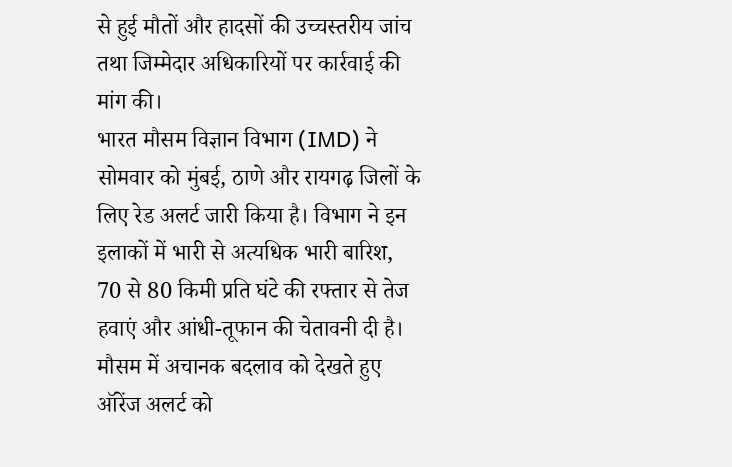से हुई मौतों और हादसों की उच्चस्तरीय जांच तथा जिम्मेदार अधिकारियों पर कार्रवाई की मांग की।
भारत मौसम विज्ञान विभाग (IMD) ने सोमवार को मुंबई, ठाणे और रायगढ़ जिलों के लिए रेड अलर्ट जारी किया है। विभाग ने इन इलाकों में भारी से अत्यधिक भारी बारिश, 70 से 80 किमी प्रति घंटे की रफ्तार से तेज हवाएं और आंधी-तूफान की चेतावनी दी है। मौसम में अचानक बदलाव को देखते हुए ऑरेंज अलर्ट को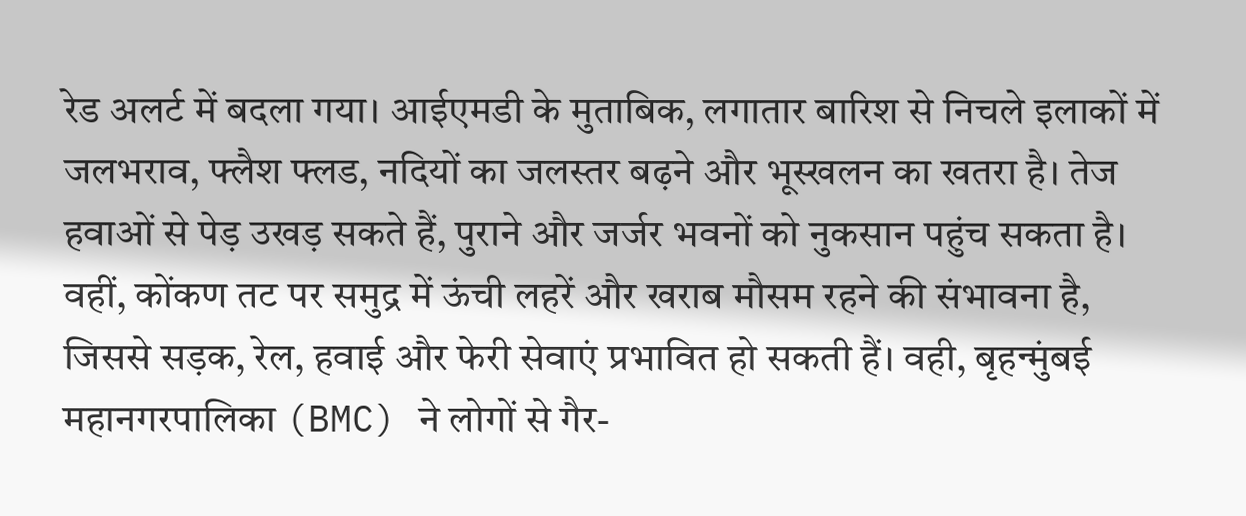रेड अलर्ट में बदला गया। आईएमडी के मुताबिक, लगातार बारिश से निचले इलाकों में जलभराव, फ्लैश फ्लड, नदियों का जलस्तर बढ़ने और भूस्खलन का खतरा है। तेज हवाओं से पेड़ उखड़ सकते हैं, पुराने और जर्जर भवनों को नुकसान पहुंच सकता है। वहीं, कोंकण तट पर समुद्र में ऊंची लहरें और खराब मौसम रहने की संभावना है, जिससे सड़क, रेल, हवाई और फेरी सेवाएं प्रभावित हो सकती हैं। वही, बृहन्मुंबई महानगरपालिका (BMC) ने लोगों से गैर-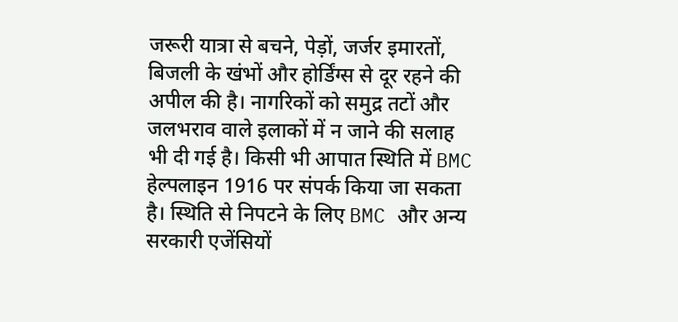जरूरी यात्रा से बचने, पेड़ों, जर्जर इमारतों, बिजली के खंभों और होर्डिंग्स से दूर रहने की अपील की है। नागरिकों को समुद्र तटों और जलभराव वाले इलाकों में न जाने की सलाह भी दी गई है। किसी भी आपात स्थिति में BMC हेल्पलाइन 1916 पर संपर्क किया जा सकता है। स्थिति से निपटने के लिए BMC और अन्य सरकारी एजेंसियों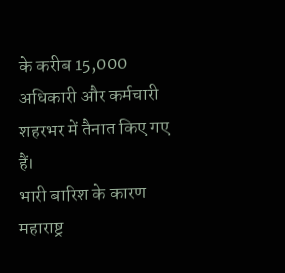के करीब 15,000 अधिकारी और कर्मचारी शहरभर में तैनात किए गए हैं।
भारी बारिश के कारण महाराष्ट्र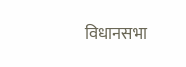विधानसभा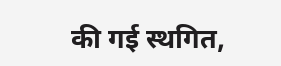की गई स्थगित,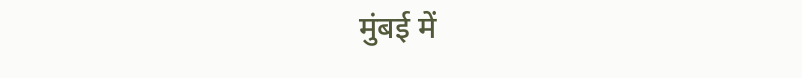मुंबई में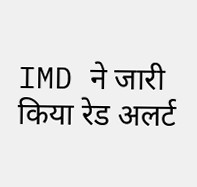IMD ने जारी किया रेड अलर्ट